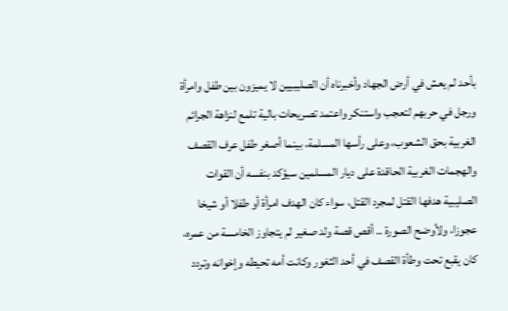بأحد لم يعش في أرض الجهاد وأخبرناه أن الصليبيين لا يميزون بين طفل وامرأة ورجل في حربهم لتعجب واستنكر واعتمد تصريحات بالية تلمع لنزاهة الجرائم الغربية بحق الشعوب، وعلى رأسها المسلمة، بينما أصغر طفل عرف القصف والهجمات الغربية الحاقدة على ديار المسلمين سيؤكد بنفسه أن القوات الصليبية هدفها القتل لمجرد القتل، سواء كان الهدف امرأة أو طفلا أو شيخا عجوزا، ولأوضح الصورة .. أقص قصة ولد صغير لم يتجاوز الخامسة من عمره، كان يقبع تحت وطأة القصف في أحد الثغور وكانت أمه تحيطه وإخوانه وتردد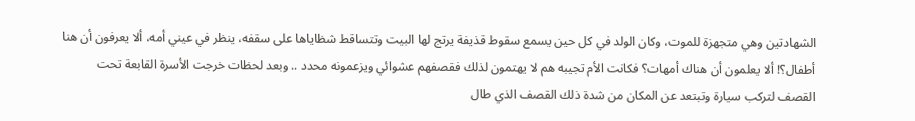الشهادتين وهي متجهزة للموت، وكان الولد في كل حين يسمع سقوط قذيفة يرتج لها البيت وتتساقط شظاياها على سقفه، ينظر في عيني أمه، ألا يعرفون أن هنا أطفال؟! ألا يعلمون أن هناك أمهات؟ فكانت الأم تجيبه هم لا يهتمون لذلك فقصفهم عشوائي ويزعمونه محدد .. وبعد لحظات خرجت الأسرة القابعة تحت القصف لتركب سيارة وتبتعد عن المكان من شدة ذلك القصف الذي طال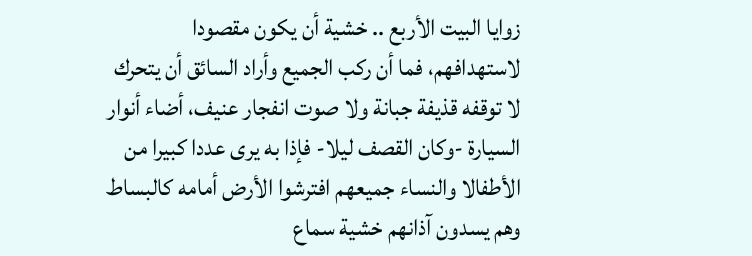زوايا البيت الأربع .. خشية أن يكون مقصودا لاستهدافهم، فما أن ركب الجميع وأراد السائق أن يتحرك لا توقفه قذيفة جبانة ولا صوت انفجار عنيف، أضاء أنوار السيارة -وكان القصف ليلا- فإذا به يرى عددا كبيرا من الأطفالا والنساء جميعهم افترشوا الأرض أمامه كالبساط وهم يسدون آذانهم خشية سماع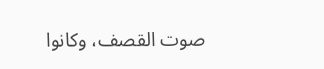صوت القصف، وكانوا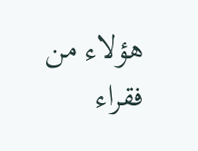هؤلاء من فقراء